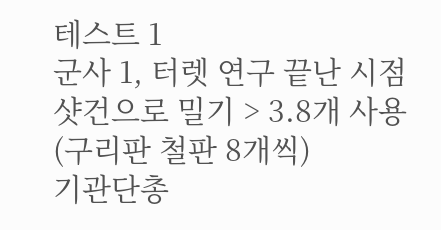테스트 1
군사 1, 터렛 연구 끝난 시점
샷건으로 밀기 > 3.8개 사용 (구리판 철판 8개씩)
기관단총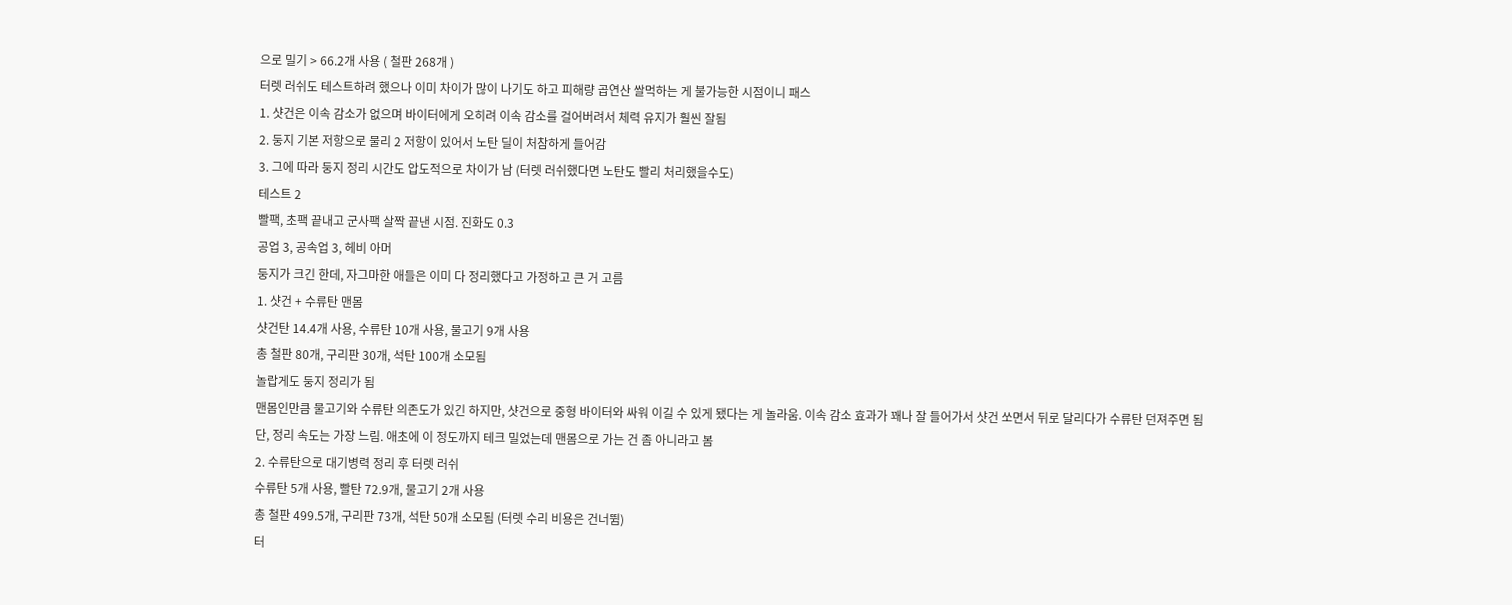으로 밀기 > 66.2개 사용 ( 철판 268개 )
터렛 러쉬도 테스트하려 했으나 이미 차이가 많이 나기도 하고 피해량 곱연산 쌀먹하는 게 불가능한 시점이니 패스
1. 샷건은 이속 감소가 없으며 바이터에게 오히려 이속 감소를 걸어버려서 체력 유지가 훨씬 잘됨
2. 둥지 기본 저항으로 물리 2 저항이 있어서 노탄 딜이 처참하게 들어감
3. 그에 따라 둥지 정리 시간도 압도적으로 차이가 남 (터렛 러쉬했다면 노탄도 빨리 처리했을수도)
테스트 2
빨팩, 초팩 끝내고 군사팩 살짝 끝낸 시점. 진화도 0.3
공업 3, 공속업 3, 헤비 아머
둥지가 크긴 한데, 자그마한 애들은 이미 다 정리했다고 가정하고 큰 거 고름
1. 샷건 + 수류탄 맨몸
샷건탄 14.4개 사용, 수류탄 10개 사용, 물고기 9개 사용
총 철판 80개, 구리판 30개, 석탄 100개 소모됨
놀랍게도 둥지 정리가 됨
맨몸인만큼 물고기와 수류탄 의존도가 있긴 하지만, 샷건으로 중형 바이터와 싸워 이길 수 있게 됐다는 게 놀라움. 이속 감소 효과가 꽤나 잘 들어가서 샷건 쏘면서 뒤로 달리다가 수류탄 던져주면 됨
단, 정리 속도는 가장 느림. 애초에 이 정도까지 테크 밀었는데 맨몸으로 가는 건 좀 아니라고 봄
2. 수류탄으로 대기병력 정리 후 터렛 러쉬
수류탄 5개 사용, 빨탄 72.9개, 물고기 2개 사용
총 철판 499.5개, 구리판 73개, 석탄 50개 소모됨 (터렛 수리 비용은 건너뜀)
터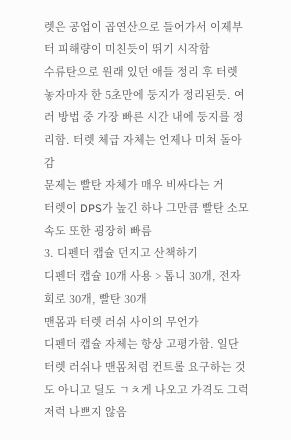렛은 공업이 곱연산으로 들어가서 이제부터 피해량이 미친듯이 뛰기 시작함
수류탄으로 원래 있던 애들 정리 후 터렛 놓자마자 한 5초만에 둥지가 정리된듯. 여러 방법 중 가장 빠른 시간 내에 둥지를 정리함. 터렛 체급 자체는 언제나 미쳐 돌아감
문제는 빨탄 자체가 매우 비싸다는 거
터렛이 DPS가 높긴 하나 그만큼 빨탄 소모속도 또한 굉장히 빠름
3. 디펜더 캡슐 던지고 산책하기
디펜더 캡슐 10개 사용 > 톱니 30개, 전자 회로 30개, 빨탄 30개
맨몸과 터렛 러쉬 사이의 무언가
디펜더 캡슐 자체는 항상 고평가함. 일단 터렛 러쉬나 맨몸처럼 컨트롤 요구하는 것도 아니고 딜도 ㄱㅊ게 나오고 가격도 그럭저럭 나쁘지 않음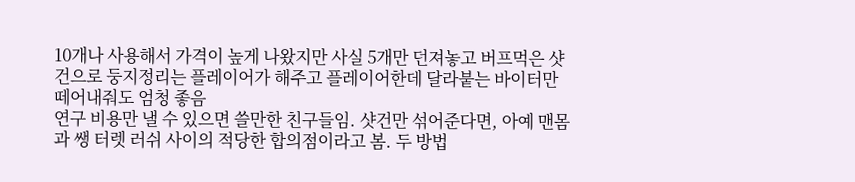10개나 사용해서 가격이 높게 나왔지만 사실 5개만 던져놓고 버프먹은 샷건으로 둥지정리는 플레이어가 해주고 플레이어한데 달라붙는 바이터만 떼어내줘도 엄청 좋음
연구 비용만 낼 수 있으면 쓸만한 친구들임. 샷건만 섞어준다면, 아예 맨몸과 쌩 터렛 러쉬 사이의 적당한 합의점이라고 봄. 두 방법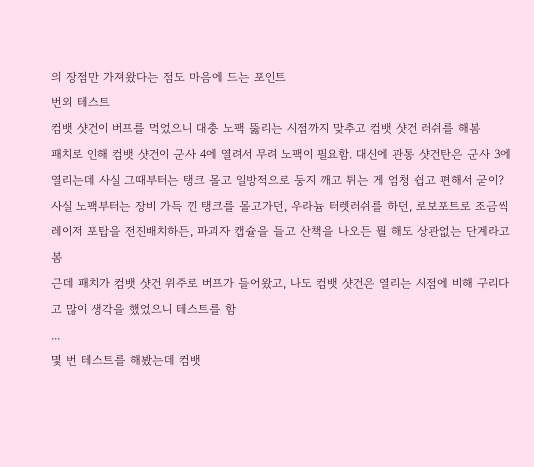의 장점만 가져왔다는 점도 마음에 드는 포인트
번외 테스트
컴뱃 샷건이 버프를 먹었으니 대충 노팩 뚫리는 시점까지 맞추고 컴뱃 샷건 러쉬를 해봄
패치로 인해 컴뱃 샷건이 군사 4에 열려서 무려 노팩이 필요함. 대신에 관통 샷건탄은 군사 3에 열리는데 사실 그때부터는 탱크 몰고 일방적으로 둥지 깨고 튀는 게 엄청 쉽고 편해서 굳이?
사실 노팩부터는 장비 가득 낀 탱크를 몰고가던, 우라늄 터렛러쉬를 하던, 로보포트로 조금씩 레이저 포탑을 전진배치하든, 파괴자 캡슐을 들고 산책을 나오든 뭘 해도 상관없는 단계라고 봄
근데 패치가 컴뱃 샷건 위주로 버프가 들어왔고, 나도 컴뱃 샷건은 열리는 시점에 비해 구리다고 많이 생각을 했었으니 테스트를 함
...
몇 번 테스트를 해봤는데 컴뱃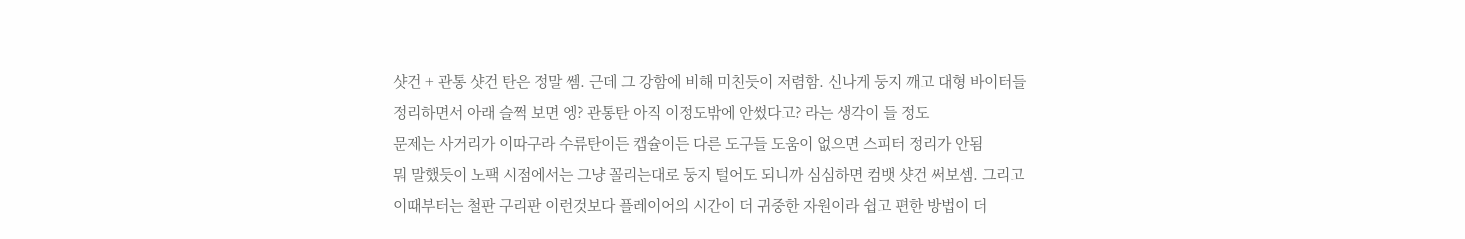샷건 + 관통 샷건 탄은 정말 쎔. 근데 그 강함에 비해 미친듯이 저렴함. 신나게 둥지 깨고 대형 바이터들 정리하면서 아래 슬쩍 보면 엥? 관통탄 아직 이정도밖에 안썼다고? 라는 생각이 들 정도
문제는 사거리가 이따구라 수류탄이든 캡슐이든 다른 도구들 도움이 없으면 스피터 정리가 안됨
뭐 말했듯이 노팩 시점에서는 그냥 꼴리는대로 둥지 털어도 되니까 심심하면 컴뱃 샷건 써보셈. 그리고 이때부터는 철판 구리판 이런것보다 플레이어의 시간이 더 귀중한 자원이라 쉽고 편한 방법이 더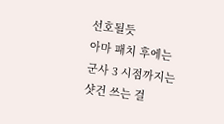선호될듯
아마 패치 후에는 군사 3 시점까지는 샷건 쓰는 걸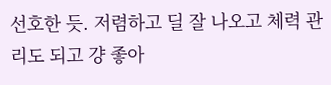선호한 듯. 저렴하고 딜 잘 나오고 체력 관리도 되고 걍 좋아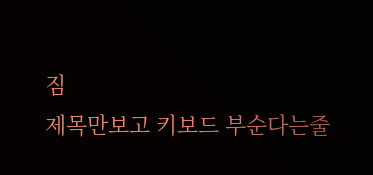짐
제목만보고 키보드 부순다는줄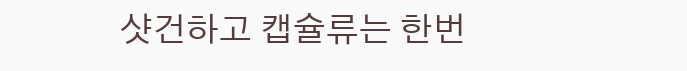샷건하고 캡슐류는 한번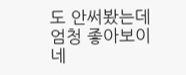도 안써봤는데 엄청 좋아보이네